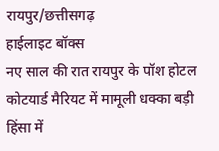रायपुर/छत्तीसगढ़
हाईलाइट बॉक्स
नए साल की रात रायपुर के पॉश होटल कोटयार्ड मैरियट में मामूली धक्का बड़ी हिंसा में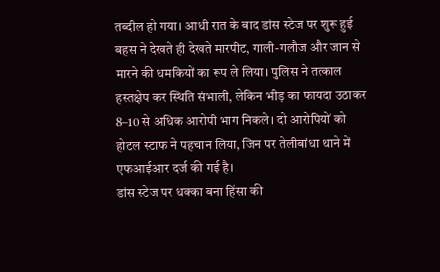तब्दील हो गया। आधी रात के बाद डांस स्टेज पर शुरू हुई बहस ने देखते ही देखते मारपीट, गाली-गलौज और जान से मारने की धमकियों का रूप ले लिया। पुलिस ने तत्काल हस्तक्षेप कर स्थिति संभाली, लेकिन भीड़ का फायदा उठाकर 8–10 से अधिक आरोपी भाग निकले। दो आरोपियों को होटल स्टाफ ने पहचान लिया, जिन पर तेलीबांधा थाने में एफआईआर दर्ज की गई है।
डांस स्टेज पर धक्का बना हिंसा की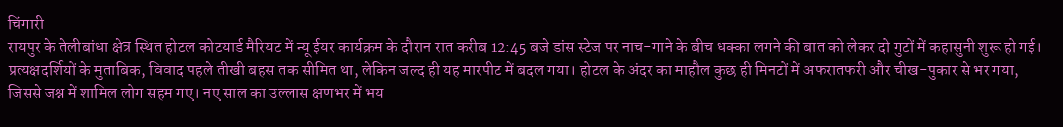चिंगारी
रायपुर के तेलीबांधा क्षेत्र स्थित होटल कोटयार्ड मैरियट में न्यू ईयर कार्यक्रम के दौरान रात करीब 12:45 बजे डांस स्टेज पर नाच-गाने के बीच धक्का लगने की बात को लेकर दो गुटों में कहासुनी शुरू हो गई। प्रत्यक्षदर्शियों के मुताबिक, विवाद पहले तीखी बहस तक सीमित था, लेकिन जल्द ही यह मारपीट में बदल गया। होटल के अंदर का माहौल कुछ ही मिनटों में अफरातफरी और चीख-पुकार से भर गया, जिससे जश्न में शामिल लोग सहम गए। नए साल का उल्लास क्षणभर में भय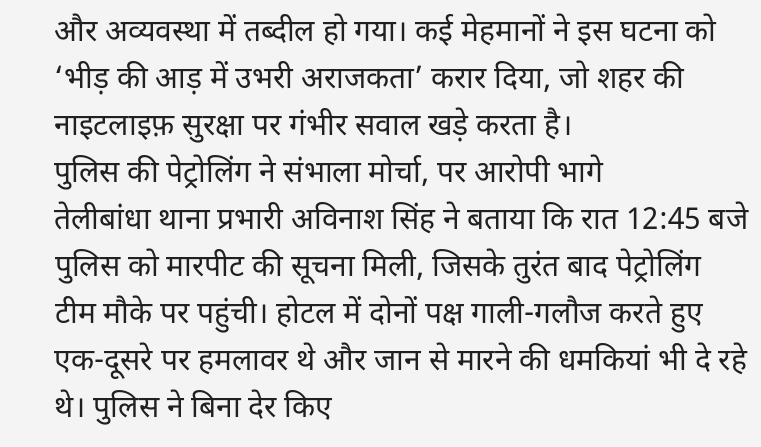और अव्यवस्था में तब्दील हो गया। कई मेहमानों ने इस घटना को ‘भीड़ की आड़ में उभरी अराजकता’ करार दिया, जो शहर की नाइटलाइफ़ सुरक्षा पर गंभीर सवाल खड़े करता है।
पुलिस की पेट्रोलिंग ने संभाला मोर्चा, पर आरोपी भागे
तेलीबांधा थाना प्रभारी अविनाश सिंह ने बताया कि रात 12:45 बजे पुलिस को मारपीट की सूचना मिली, जिसके तुरंत बाद पेट्रोलिंग टीम मौके पर पहुंची। होटल में दोनों पक्ष गाली-गलौज करते हुए एक-दूसरे पर हमलावर थे और जान से मारने की धमकियां भी दे रहे थे। पुलिस ने बिना देर किए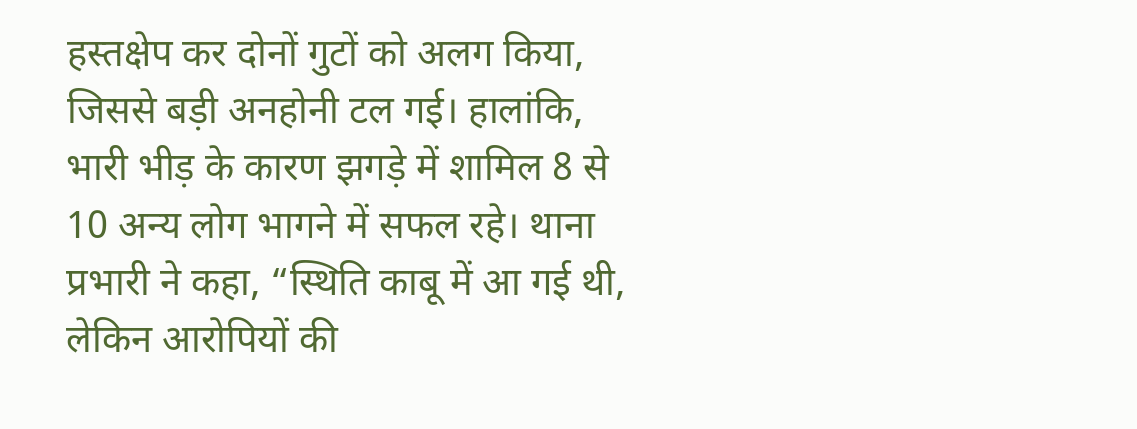हस्तक्षेप कर दोनों गुटों को अलग किया, जिससे बड़ी अनहोनी टल गई। हालांकि, भारी भीड़ के कारण झगड़े में शामिल 8 से 10 अन्य लोग भागने में सफल रहे। थाना प्रभारी ने कहा, “स्थिति काबू में आ गई थी, लेकिन आरोपियों की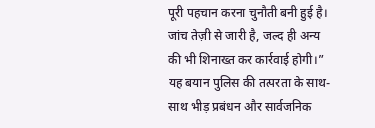पूरी पहचान करना चुनौती बनी हुई है। जांच तेज़ी से जारी है, जल्द ही अन्य की भी शिनाख्त कर कार्रवाई होगी।” यह बयान पुलिस की तत्परता के साथ-साथ भीड़ प्रबंधन और सार्वजनिक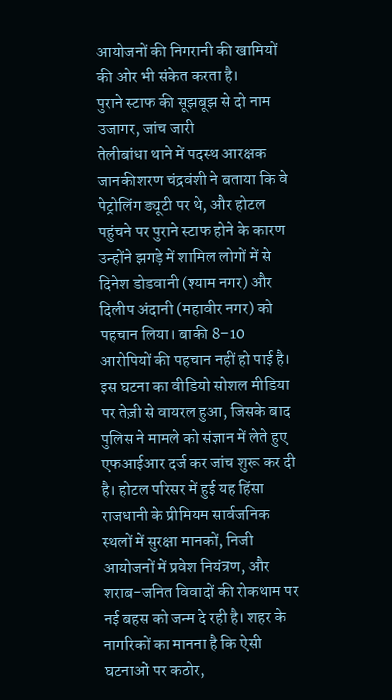आयोजनों की निगरानी की खामियों की ओर भी संकेत करता है।
पुराने स्टाफ की सूझबूझ से दो नाम उजागर, जांच जारी
तेलीबांधा थाने में पदस्थ आरक्षक जानकीशरण चंद्रवंशी ने बताया कि वे पेट्रोलिंग ड्यूटी पर थे, और होटल पहुंचने पर पुराने स्टाफ होने के कारण उन्होंने झगड़े में शामिल लोगों में से दिनेश डोडवानी (श्याम नगर) और दिलीप अंदानी (महावीर नगर) को पहचान लिया। बाकी 8–10 आरोपियों की पहचान नहीं हो पाई है। इस घटना का वीडियो सोशल मीडिया पर तेज़ी से वायरल हुआ, जिसके बाद पुलिस ने मामले को संज्ञान में लेते हुए एफआईआर दर्ज कर जांच शुरू कर दी है। होटल परिसर में हुई यह हिंसा राजधानी के प्रीमियम सार्वजनिक स्थलों में सुरक्षा मानकों, निजी आयोजनों में प्रवेश नियंत्रण, और शराब-जनित विवादों की रोकथाम पर नई बहस को जन्म दे रही है। शहर के नागरिकों का मानना है कि ऐसी घटनाओं पर कठोर,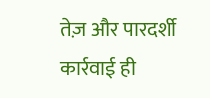तेज़ और पारदर्शी कार्रवाई ही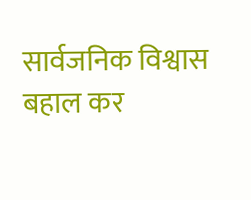सार्वजनिक विश्वास बहाल कर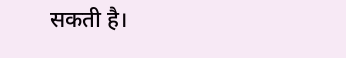सकती है।